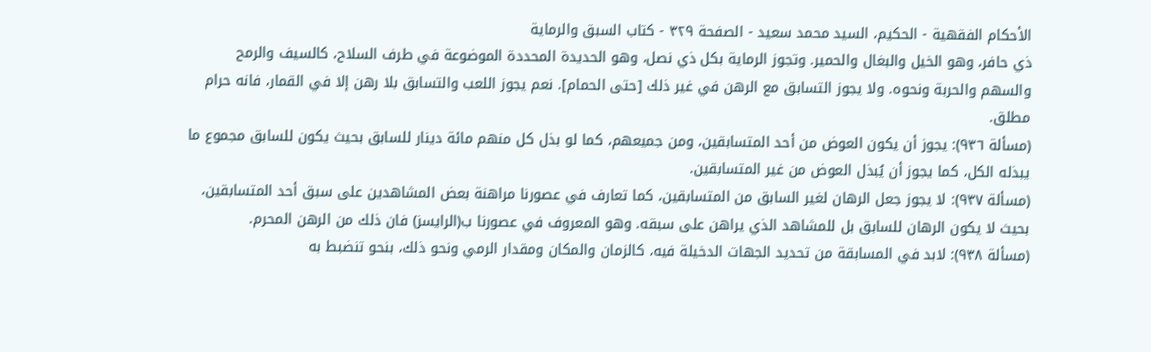الأحكام الفقهية - الحكيم، السيد محمد سعيد - الصفحة ٣٢٩ - كتاب السبق والرماية
ذي حافر، وهو الخيل والبغال والحمير. وتجوز الرماية بكل ذي نصل، وهو الحديدة المحددة الموضوعة في طرف السلاح، كالسيف والرمح والسهم والحربة ونحوه. ولا يجوز التسابق مع الرهن في غير ذلك [حتى الحمام]. نعم يجوز اللعب والتسابق بلا رهن إلا في القمار، فانه حرام مطلق.
(مسألة ٩٣٦): يجوز أن يكون العوض من أحد المتسابقين، ومن جميعهم، كما لو بذل كل منهم مائة دينار للسابق بحيث يكون للسابق مجموع ما يبذله الكل، كما يجوز أن يُبذل العوض من غير المتسابقين.
(مسألة ٩٣٧): لا يجوز جعل الرهان لغير السابق من المتسابقين، كما تعارف في عصورنا مراهنة بعض المشاهدين على سبق أحد المتسابقين، بحيث لا يكون الرهان للسابق بل للمشاهد الذي يراهن على سبقه. وهو المعروف في عصورنا ب(الرايسز) فان ذلك من الرهن المحرم.
(مسألة ٩٣٨): لابد في المسابقة من تحديد الجهات الدخيلة فيه، كالزمان والمكان ومقدار الرمي ونحو ذلك، بنحو تنضبط به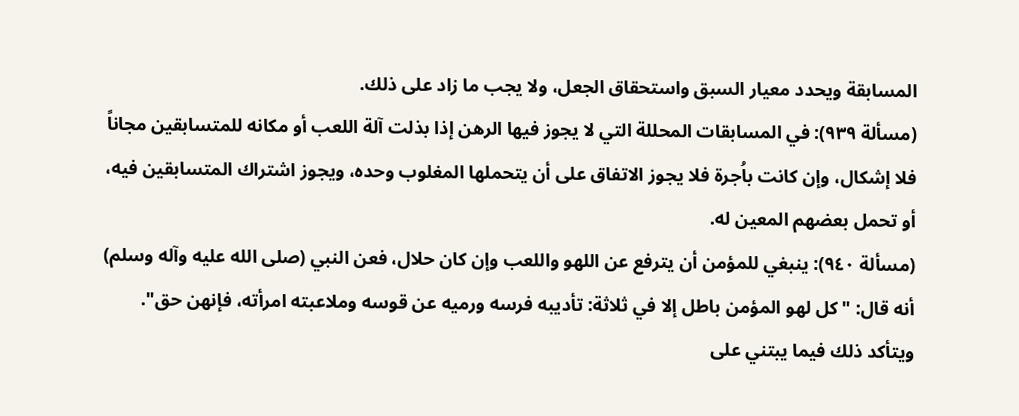المسابقة ويحدد معيار السبق واستحقاق الجعل، ولا يجب ما زاد على ذلك.
(مسألة ٩٣٩): في المسابقات المحللة التي لا يجوز فيها الرهن إذا بذلت آلة اللعب أو مكانه للمتسابقين مجاناً فلا إشكال، وإن كانت باُجرة فلا يجوز الاتفاق على أن يتحملها المغلوب وحده، ويجوز اشتراك المتسابقين فيه، أو تحمل بعضهم المعين له.
(مسألة ٩٤٠): ينبغي للمؤمن أن يترفع عن اللهو واللعب وإن كان حلال، فعن النبي (صلى الله عليه وآله وسلم) أنه قال: "كل لهو المؤمن باطل إلا في ثلاثة: تأديبه فرسه ورميه عن قوسه وملاعبته امرأته، فإنهن حق". ويتأكد ذلك فيما يبتني على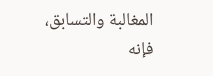المغالبة والتسابق، فإنه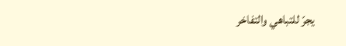يجرّ للتباهي والتفاخر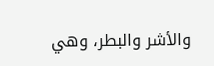والأشر والبطر، وهي